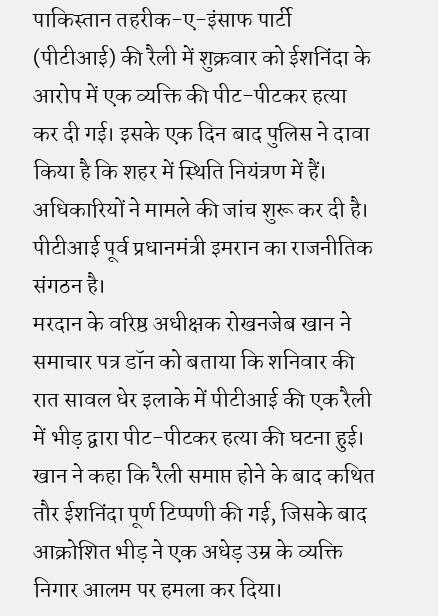पाकिस्तान तहरीक-ए-इंसाफ पार्टी (पीटीआई) की रैली में शुक्रवार को ईशनिंदा के आरोप में एक व्यक्ति की पीट-पीटकर हत्या कर दी गई। इसके एक दिन बाद पुलिस ने दावा किया है कि शहर में स्थिति नियंत्रण में हैं। अधिकारियों ने मामले की जांच शुरू कर दी है। पीटीआई पूर्व प्रधानमंत्री इमरान का राजनीतिक संगठन है।
मरदान के वरिष्ठ अधीक्षक रोखनजेब खान ने समाचार पत्र डॉन को बताया कि शनिवार की रात सावल धेर इलाके में पीटीआई की एक रैली में भीड़ द्वारा पीट-पीटकर हत्या की घटना हुई। खान ने कहा कि रैली समाप्त होने के बाद कथित तौर ईशनिंदा पूर्ण टिप्पणी की गई, जिसके बाद आक्रोशित भीड़ ने एक अधेड़ उम्र के व्यक्ति निगार आलम पर हमला कर दिया।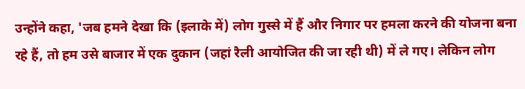उन्होंने कहा, 'जब हमने देखा कि (इलाके में) लोग गुस्से में हैं और निगार पर हमला करने की योजना बना रहे हैं, तो हम उसे बाजार में एक दुकान (जहां रैली आयोजित की जा रही थी) में ले गए। लेकिन लोग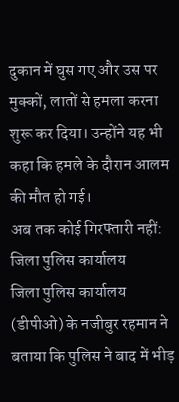दुकान में घुस गए और उस पर मुक्कों, लातों से हमला करना शुरू कर दिया। उन्होंने यह भी कहा कि हमले के दौरान आलम की मौत हो गई।
अब तक कोई गिरफ्तारी नहीं: जिला पुलिस कार्यालय
जिला पुलिस कार्यालय (डीपीओ) के नजीबुर रहमान ने बताया कि पुलिस ने बाद में भीड़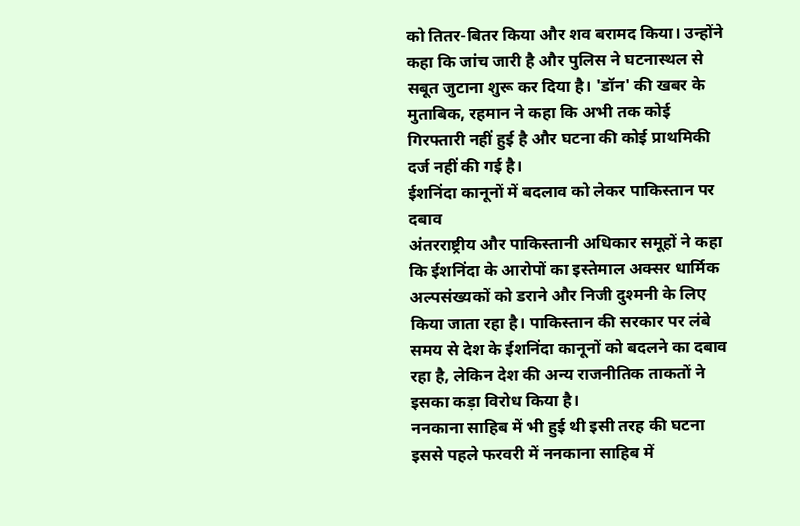को तितर-बितर किया और शव बरामद किया। उन्होंने कहा कि जांच जारी है और पुलिस ने घटनास्थल से सबूत जुटाना शुरू कर दिया है। 'डॉन' की खबर के मुताबिक, रहमान ने कहा कि अभी तक कोई गिरफ्तारी नहीं हुई है और घटना की कोई प्राथमिकी दर्ज नहीं की गई है।
ईशनिंदा कानूनों में बदलाव को लेकर पाकिस्तान पर दबाव
अंतरराष्ट्रीय और पाकिस्तानी अधिकार समूहों ने कहा कि ईशनिंदा के आरोपों का इस्तेमाल अक्सर धार्मिक अल्पसंख्यकों को डराने और निजी दुश्मनी के लिए किया जाता रहा है। पाकिस्तान की सरकार पर लंबे समय से देश के ईशनिंदा कानूनों को बदलने का दबाव रहा है, लेकिन देश की अन्य राजनीतिक ताकतों ने इसका कड़ा विरोध किया है।
ननकाना साहिब में भी हुई थी इसी तरह की घटना
इससे पहले फरवरी में ननकाना साहिब में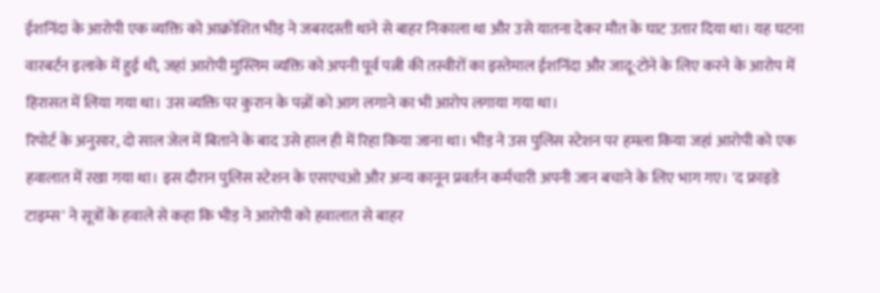ईशनिंदा के आरोपी एक व्यक्ति को आक्रोशित भीड़ ने जबरदस्ती थाने से बाहर निकाला था और उसे यातना देकर मौत के घाट उतार दिया था। यह घटना वारबर्टन इलाके में हुई थी, जहां आरोपी मुस्लिम व्यक्ति को अपनी पूर्व पत्नी की तस्वीरों का इस्तेमाल ईशनिंदा और जादू-टोने के लिए करने के आरोप में हिरासत में लिया गया था। उस व्यक्ति पर कुरान के पन्नों को आग लगाने का भी आरोप लगाया गया था।
रिपोर्ट के अनुसार, दो साल जेल में बिताने के बाद उसे हाल ही में रिहा किया जाना था। भीड़ ने उस पुलिस स्टेशन पर हमला किया जहां आरोपी को एक हवालात में रखा गया था। इस दौरान पुलिस स्टेशन के एसएचओ और अन्य कानून प्रवर्तन कर्मचारी अपनी जान बचाने के लिए भाग गए। 'द फ्राइडे टाइम्स' ने सूत्रों के हवाले से कहा कि भीड़ ने आरोपी को हवालात से बाहर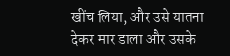खींच लिया, और उसे यातना देकर मार डाला और उसके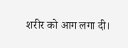शरीर को आग लगा दी।